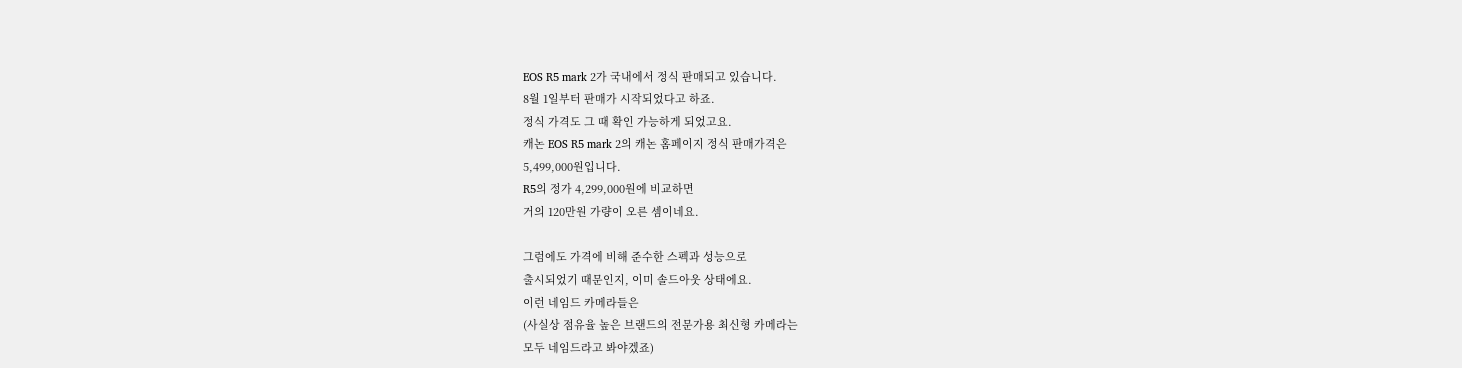EOS R5 mark 2가 국내에서 정식 판매되고 있습니다.
8월 1일부터 판매가 시작되었다고 하죠.
정식 가격도 그 때 확인 가능하게 되었고요.
캐논 EOS R5 mark 2의 캐논 홈페이지 정식 판매가격은
5,499,000원입니다.
R5의 정가 4,299,000원에 비교하면
거의 120만원 가량이 오른 셈이네요.

그럼에도 가격에 비해 준수한 스펙과 성능으로
출시되었기 때문인지, 이미 솔드아웃 상태에요.
이런 네임드 카메라들은
(사실상 점유율 높은 브랜드의 전문가용 최신형 카메라는
모두 네임드라고 봐야겠죠)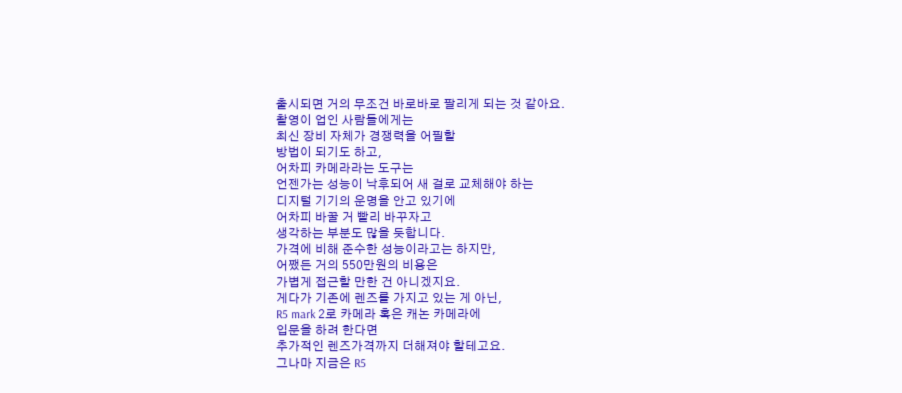출시되면 거의 무조건 바로바로 팔리게 되는 것 같아요.
촬영이 업인 사람들에게는
최신 장비 자체가 경쟁력을 어필할
방법이 되기도 하고,
어차피 카메라라는 도구는
언젠가는 성능이 낙후되어 새 걸로 교체해야 하는
디지털 기기의 운명을 안고 있기에
어차피 바꿀 거 빨리 바꾸자고
생각하는 부분도 많을 듯합니다.
가격에 비해 준수한 성능이라고는 하지만,
어쨌든 거의 550만원의 비용은
가볍게 접근할 만한 건 아니겠지요.
게다가 기존에 렌즈를 가지고 있는 게 아닌,
R5 mark 2로 카메라 혹은 캐논 카메라에
입문을 하려 한다면
추가적인 렌즈가격까지 더해져야 할테고요.
그나마 지금은 R5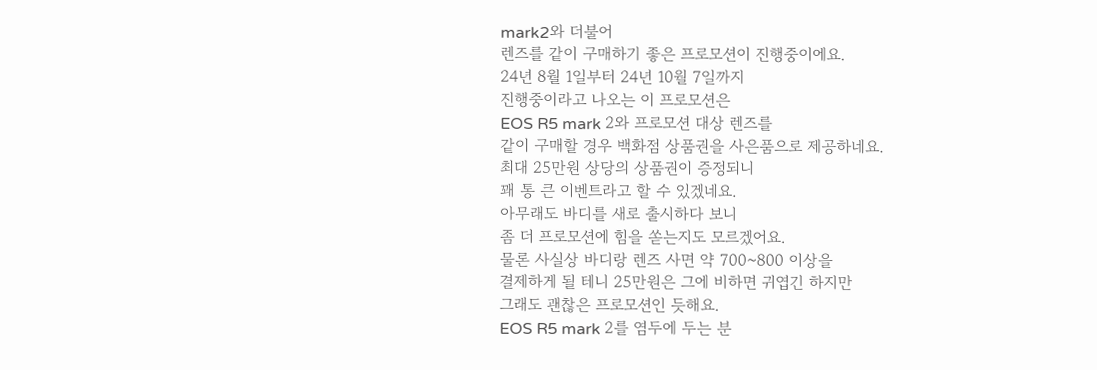mark2와 더불어
렌즈를 같이 구매하기 좋은 프로모션이 진행중이에요.
24년 8월 1일부터 24년 10월 7일까지
진행중이라고 나오는 이 프로모션은
EOS R5 mark 2와 프로모션 대상 렌즈를
같이 구매할 경우 백화점 상품권을 사은품으로 제공하네요.
최대 25만원 상당의 상품권이 증정되니
꽤 통 큰 이벤트라고 할 수 있겠네요.
아무래도 바디를 새로 출시하다 보니
좀 더 프로모션에 힘을 쏟는지도 모르겠어요.
물론 사실상 바디랑 렌즈 사면 약 700~800 이상을
결제하게 될 테니 25만원은 그에 비하면 귀엽긴 하지만
그래도 괜찮은 프로모션인 듯해요.
EOS R5 mark 2를 염두에 두는 분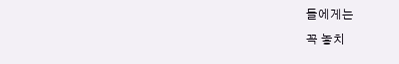들에게는
꼭 놓치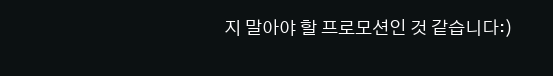지 말아야 할 프로모션인 것 같습니다:)